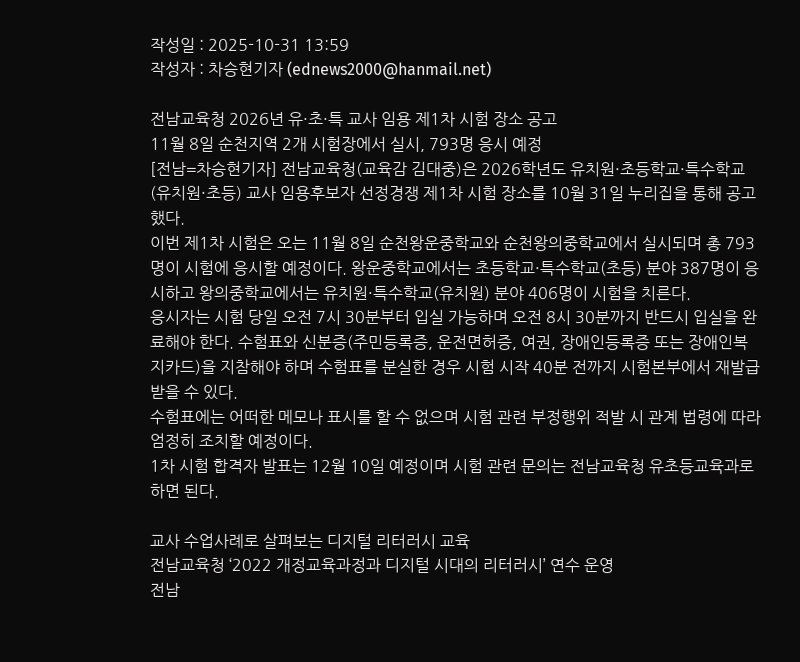작성일 : 2025-10-31 13:59
작성자 : 차승현기자 (ednews2000@hanmail.net)

전남교육청 2026년 유·초·특 교사 임용 제1차 시험 장소 공고
11월 8일 순천지역 2개 시험장에서 실시, 793명 응시 예정
[전남=차승현기자] 전남교육청(교육감 김대중)은 2026학년도 유치원·초등학교·특수학교(유치원·초등) 교사 임용후보자 선정경쟁 제1차 시험 장소를 10월 31일 누리집을 통해 공고했다.
이번 제1차 시험은 오는 11월 8일 순천왕운중학교와 순천왕의중학교에서 실시되며 총 793명이 시험에 응시할 예정이다. 왕운중학교에서는 초등학교·특수학교(초등) 분야 387명이 응시하고 왕의중학교에서는 유치원·특수학교(유치원) 분야 406명이 시험을 치른다.
응시자는 시험 당일 오전 7시 30분부터 입실 가능하며 오전 8시 30분까지 반드시 입실을 완료해야 한다. 수험표와 신분증(주민등록증, 운전면허증, 여권, 장애인등록증 또는 장애인복지카드)을 지참해야 하며 수험표를 분실한 경우 시험 시작 40분 전까지 시험본부에서 재발급받을 수 있다.
수험표에는 어떠한 메모나 표시를 할 수 없으며 시험 관련 부정행위 적발 시 관계 법령에 따라 엄정히 조치할 예정이다.
1차 시험 합격자 발표는 12월 10일 예정이며 시험 관련 문의는 전남교육청 유초등교육과로 하면 된다.

교사 수업사례로 살펴보는 디지털 리터러시 교육
전남교육청 ‘2022 개정교육과정과 디지털 시대의 리터러시’ 연수 운영
전남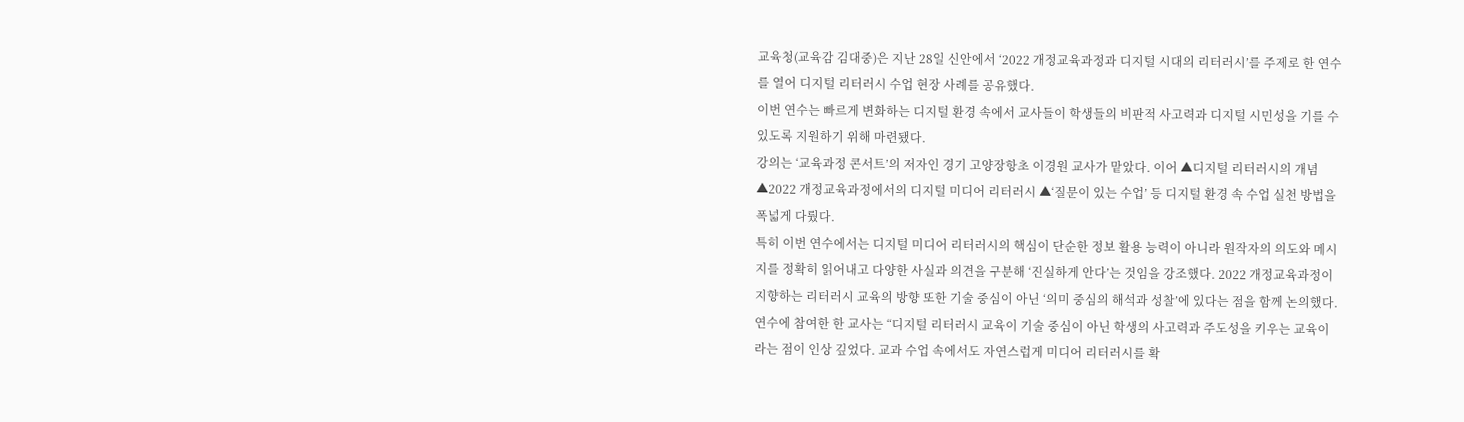교육청(교육감 김대중)은 지난 28일 신안에서 ‘2022 개정교육과정과 디지털 시대의 리터러시’를 주제로 한 연수를 열어 디지털 리터러시 수업 현장 사례를 공유했다.
이번 연수는 빠르게 변화하는 디지털 환경 속에서 교사들이 학생들의 비판적 사고력과 디지털 시민성을 기를 수 있도록 지원하기 위해 마련됐다.
강의는 ‘교육과정 콘서트’의 저자인 경기 고양장항초 이경원 교사가 맡았다. 이어 ▲디지털 리터러시의 개념 ▲2022 개정교육과정에서의 디지털 미디어 리터러시 ▲‘질문이 있는 수업’ 등 디지털 환경 속 수업 실천 방법을 폭넓게 다뤘다.
특히 이번 연수에서는 디지털 미디어 리터러시의 핵심이 단순한 정보 활용 능력이 아니라 원작자의 의도와 메시지를 정확히 읽어내고 다양한 사실과 의견을 구분해 ‘진실하게 안다’는 것임을 강조했다. 2022 개정교육과정이 지향하는 리터러시 교육의 방향 또한 기술 중심이 아닌 ‘의미 중심의 해석과 성찰’에 있다는 점을 함께 논의했다.
연수에 참여한 한 교사는 “디지털 리터러시 교육이 기술 중심이 아닌 학생의 사고력과 주도성을 키우는 교육이라는 점이 인상 깊었다. 교과 수업 속에서도 자연스럽게 미디어 리터러시를 확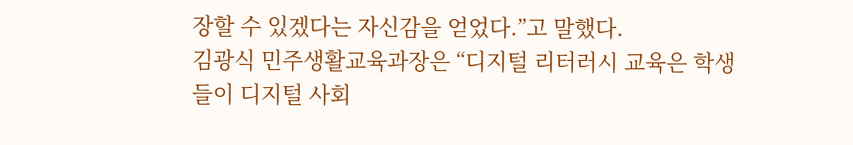장할 수 있겠다는 자신감을 얻었다.”고 말했다.
김광식 민주생활교육과장은 “디지털 리터러시 교육은 학생들이 디지털 사회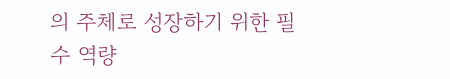의 주체로 성장하기 위한 필수 역량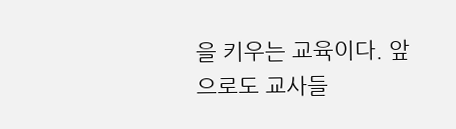을 키우는 교육이다. 앞으로도 교사들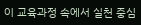이 교육과정 속에서 실천 중심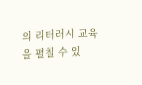의 리터러시 교육을 펼칠 수 있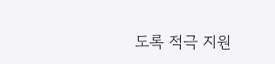도록 적극 지원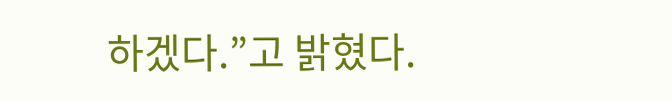하겠다.”고 밝혔다.